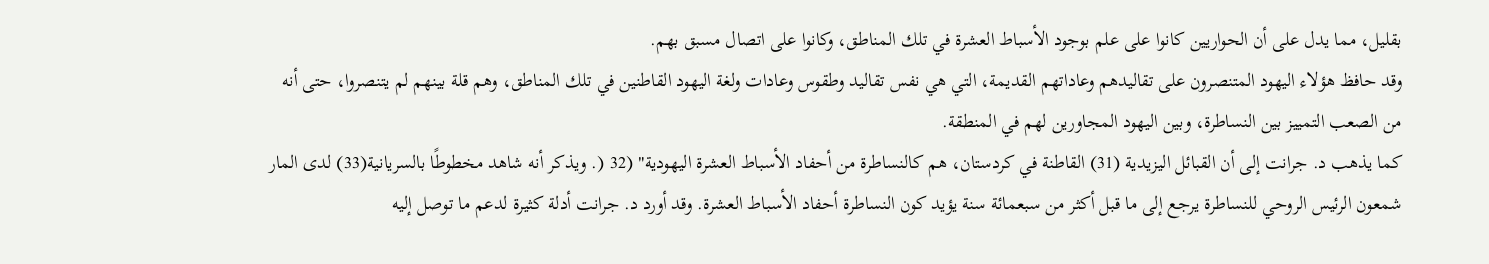بقليل، مما يدل على أن الحواريين كانوا على علم بوجود الأسباط العشرة في تلك المناطق، وكانوا على اتصال مسبق بهم.
وقد حافظ هؤلاء اليهود المتنصرون على تقاليدهم وعاداتهم القديمة، التي هي نفس تقاليد وطقوس وعادات ولغة اليهود القاطنين في تلك المناطق، وهم قلة بينهم لم يتنصروا، حتى أنه من الصعب التمييز بين النساطرة، وبين اليهود المجاورين لهم في المنطقة.
كما يذهب د. جرانت إلى أن القبائل اليزيدية (31) القاطنة في كردستان، هم كالنساطرة من أحفاد الأسباط العشرة اليهودية" (32 (. ويذكر أنه شاهد مخطوطًا بالسريانية(33) لدى المار شمعون الرئيس الروحي للنساطرة يرجع إلى ما قبل أكثر من سبعمائة سنة يؤيد كون النساطرة أحفاد الأسباط العشرة. وقد أورد د. جرانت أدلة كثيرة لدعم ما توصل إليه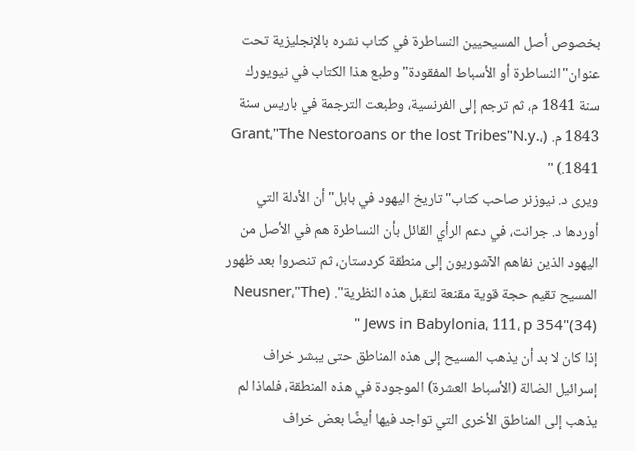بخصوص أصل المسيحيين النساطرة في كتاب نشره بالإنجليزية تحت عنوان"النساطرة أو الأسباط المفقودة"وطبع هذا الكتاب في نيويورك سنة 1841 م، ثم ترجم إلى الفرنسية، وطبعت الترجمة في باريس سنة 1843 م. (Grant،"The Nestoroans or the lost Tribes"N.y.، 1841.) "
ويرى د. نيوزنر صاحب كتاب"تاريخ اليهود في بابل"أن الأدلة التي أوردها د. جرانت، في دعم الرأي القائل بأن النساطرة هم في الأصل من اليهود الذين نفاهم الآشوريون إلى منطقة كردستان، ثم تنصروا بعد ظهور المسيح تقيم حجة قوية مقنعة لتقبل هذه النظرية". (Neusner،"The Jews in Babylonia، 111، p 354"(34) "
إذا كان لا بد أن يذهب المسيح إلى هذه المناطق حتى يبشر خراف إسرائيل الضالة (الأسباط العشرة) الموجودة في هذه المنطقة، فلماذا لم يذهب إلى المناطق الأخرى التي تواجد فيها أيضًا بعض خراف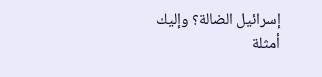إسرائيل الضالة؟ وإليك أمثلة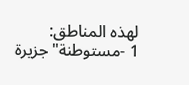لهذه المناطق:
1 -مستوطنة"جزيرة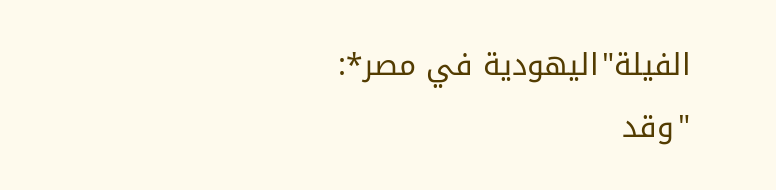الفيلة"اليهودية في مصر*:
"وقد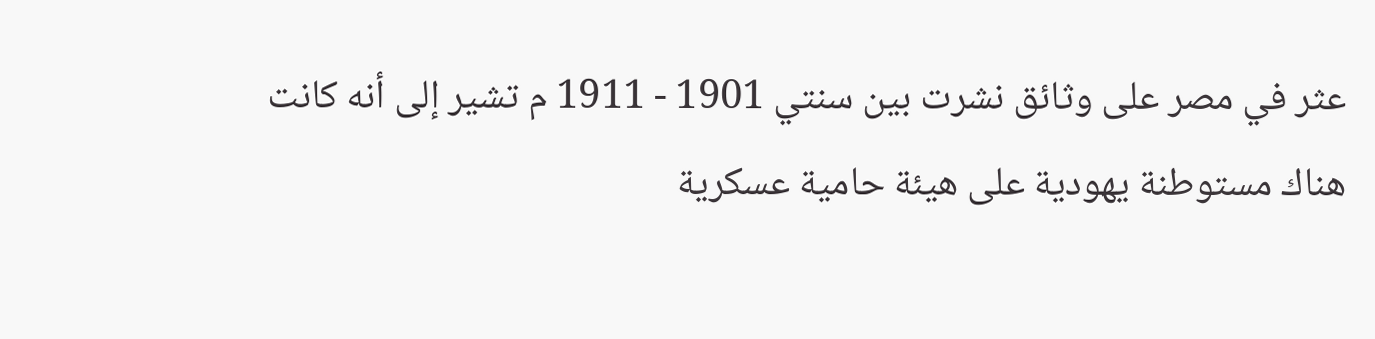عثر في مصر على وثائق نشرت بين سنتي 1901 - 1911 م تشير إلى أنه كانت هناك مستوطنة يهودية على هيئة حامية عسكرية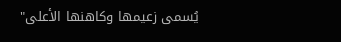يُسمى زعيمها وكاهنها الأعلى"